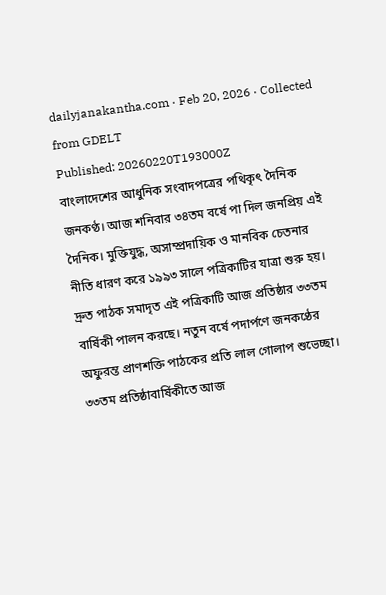dailyjanakantha.com · Feb 20, 2026 · Collected from GDELT
Published: 20260220T193000Z
বাংলাদেশের আধুনিক সংবাদপত্রের পথিকৃৎ দৈনিক জনকণ্ঠ। আজ শনিবার ৩৪তম বর্ষে পা দিল জনপ্রিয় এই দৈনিক। মুক্তিযুদ্ধ, অসাম্প্রদায়িক ও মানবিক চেতনার নীতি ধারণ করে ১৯৯৩ সালে পত্রিকাটির যাত্রা শুরু হয়। দ্রুত পাঠক সমাদৃত এই পত্রিকাটি আজ প্রতিষ্ঠার ৩৩তম বার্ষিকী পালন করছে। নতুন বর্ষে পদার্পণে জনকণ্ঠের অফুরন্ত প্রাণশক্তি পাঠকের প্রতি লাল গোলাপ শুভেচ্ছা। ৩৩তম প্রতিষ্ঠাবার্ষিকীতে আজ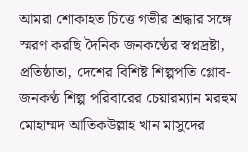আমরা শোকাহত চিত্তে গভীর শ্রদ্ধার সঙ্গে স্মরণ করছি দৈনিক জনকণ্ঠের স্বপ্নদ্রষ্টা, প্রতিষ্ঠাতা, দেশের বিশিষ্ট শিল্পপতি গ্লোব-জনকণ্ঠ শিল্প পরিবারের চেয়ারম্যান মরহুম মোহাম্মদ আতিকউল্লাহ খান মাসুদের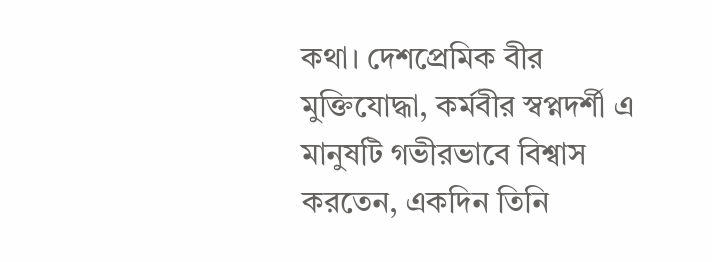কথা। দেশপ্রেমিক বীর মুক্তিযোদ্ধা, কর্মবীর স্বপ্নদর্শী এ মানুষটি গভীরভাবে বিশ্বাস করতেন, একদিন তিনি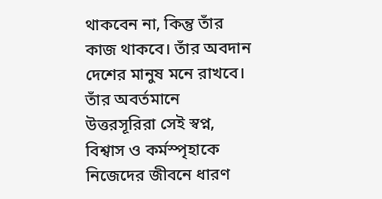থাকবেন না, কিন্তু তাঁর কাজ থাকবে। তাঁর অবদান দেশের মানুষ মনে রাখবে। তাঁর অবর্তমানে উত্তরসূরিরা সেই স্বপ্ন, বিশ্বাস ও কর্মস্পৃহাকে নিজেদের জীবনে ধারণ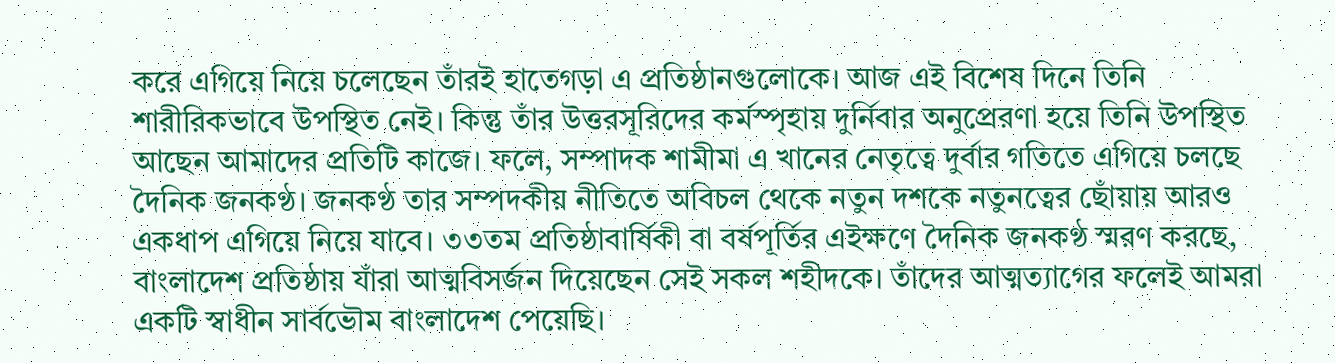করে এগিয়ে নিয়ে চলেছেন তাঁরই হাতেগড়া এ প্রতিষ্ঠানগুলোকে। আজ এই বিশেষ দিনে তিনি শারীরিকভাবে উপস্থিত নেই। কিন্তু তাঁর উত্তরসূরিদের কর্মস্পৃহায় দুর্নিবার অনুপ্রেরণা হয়ে তিনি উপস্থিত আছেন আমাদের প্রতিটি কাজে। ফলে, সম্পাদক শামীমা এ খানের নেতৃত্বে দুর্বার গতিতে এগিয়ে চলছে দৈনিক জনকণ্ঠ। জনকণ্ঠ তার সম্পদকীয় নীতিতে অবিচল থেকে নতুন দশকে নতুনত্বের ছোঁয়ায় আরও একধাপ এগিয়ে নিয়ে যাবে। ৩৩তম প্রতিষ্ঠাবার্ষিকী বা বর্ষপূর্তির এইক্ষণে দৈনিক জনকণ্ঠ স্মরণ করছে, বাংলাদেশ প্রতিষ্ঠায় যাঁরা আত্মবিসর্জন দিয়েছেন সেই সকল শহীদকে। তাঁদের আত্মত্যাগের ফলেই আমরা একটি স্বাধীন সার্বভৌম বাংলাদেশ পেয়েছি।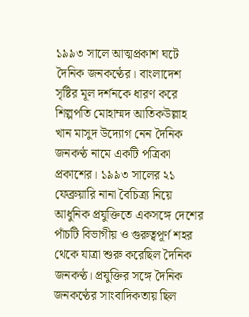১৯৯৩ সালে আত্মপ্রকাশ ঘটে দৈনিক জনকণ্ঠের। বাংলাদেশ সৃষ্টির মূল দর্শনকে ধারণ করে শিল্পপতি মোহাম্মদ আতিকউল্লাহ খান মাসুদ উদ্যোগ নেন দৈনিক জনকণ্ঠ নামে একটি পত্রিকা প্রকাশের। ১৯৯৩ সালের ২১ ফেব্রুয়ারি নানা বৈচিত্র্য নিয়ে আধুনিক প্রযুক্তিতে একসঙ্গে দেশের পাঁচটি বিভাগীয় ও গুরুত্বপূর্ণ শহর থেকে যাত্রা শুরু করেছিল দৈনিক জনকণ্ঠ। প্রযুক্তির সঙ্গে দৈনিক জনকণ্ঠের সাংবাদিকতায় ছিল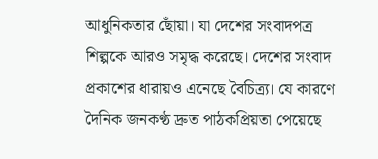আধুনিকতার ছোঁয়া। যা দেশের সংবাদপত্র শিল্পকে আরও সমৃদ্ধ করেছে। দেশের সংবাদ প্রকাশের ধারায়ও এনেছে বৈচিত্র্য। যে কারণে দৈনিক জনকণ্ঠ দ্রুত পাঠকপ্রিয়তা পেয়েছে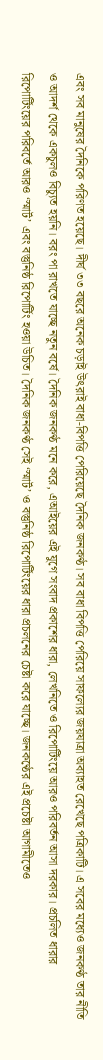এবং সব মানুষের দৈনিকে পরিণত হয়েছে। দীর্ঘ ৩৩ বছরে অনেক চড়াই উৎরাই বাধা-বিপত্তি পেরিয়েছে দৈনিক জনকণ্ঠ। সব বাধা বিপত্তি পেরিয়ে সাফল্যের জয়যাত্রা অব্যাহত রেখেছে পত্রিকাটি। এ সবের মধ্যেও জনকণ্ঠ তার নীতি ও আদর্শ থেকে একচুলও বিচ্যুত হয়নি। বরং পা রাখতে যাচ্ছে নতুন বর্ষে। দৈনিক জনকণ্ঠ মনে করে, এআইয়ের এই যুগে সংবাদ প্রকাশের ধারা, লেখনিতে ও রিপোর্টিংয়ে আরও পরিবর্তন আসা দরকার। প্রচলিত ধারার রিপোর্টিংয়ের পরিবর্তে আরও ‘স্মার্ট’ এবং বস্তুনিষ্ঠ রিপোর্টিং হওয়া উচিত। দৈনিক জনকণ্ঠ সেই ‘স্মার্ট’ ও বস্তুনিষ্ঠ রিপোর্টিংয়ের ধারা প্রচলনের চেষ্টা করে যাচ্ছে। জনকণ্ঠের এই প্রচেষ্টা আগামীতেও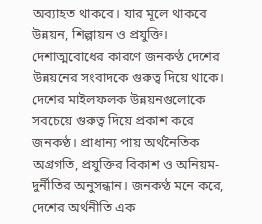অব্যাহত থাকবে। যার মূলে থাকবে উন্নয়ন, শিল্পায়ন ও প্রযুক্তি। দেশাত্মবোধের কারণে জনকণ্ঠ দেশের উন্নয়নের সংবাদকে গুরুত্ব দিয়ে থাকে। দেশের মাইলফলক উন্নয়নগুলোকে সবচেয়ে গুরুত্ব দিয়ে প্রকাশ করে জনকণ্ঠ। প্রাধান্য পায় অর্থনৈতিক অগ্রগতি, প্রযুক্তির বিকাশ ও অনিয়ম-দুর্নীতির অনুসন্ধান। জনকণ্ঠ মনে করে, দেশের অর্থনীতি এক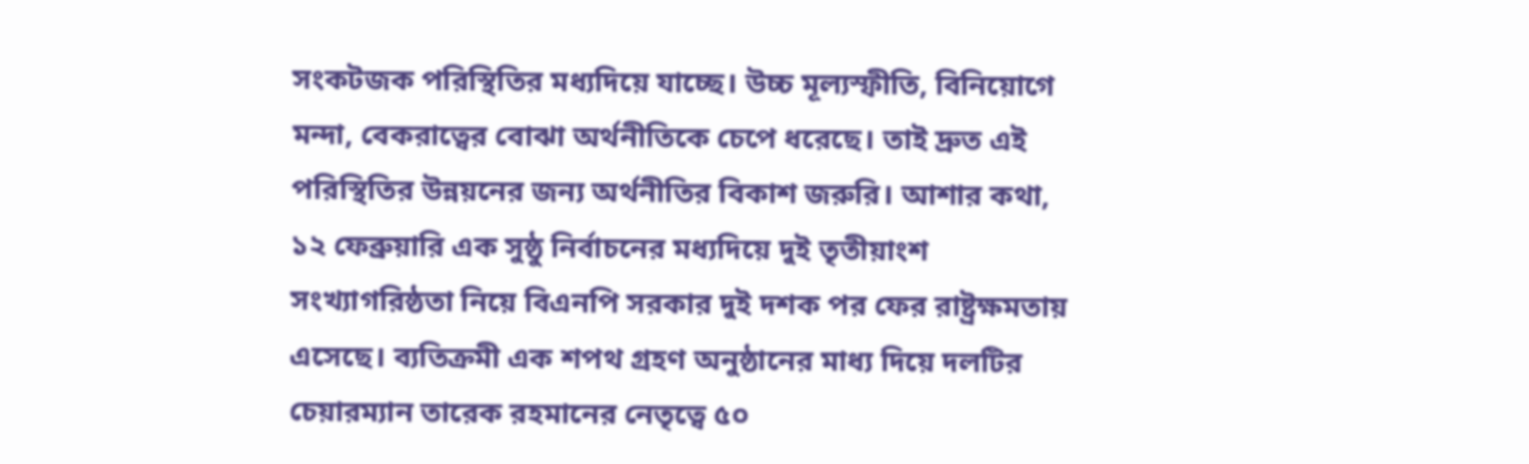সংকটজক পরিস্থিতির মধ্যদিয়ে যাচ্ছে। উচ্চ মূল্যস্ফীতি, বিনিয়োগে মন্দা, বেকরাত্বের বোঝা অর্থনীতিকে চেপে ধরেছে। তাই দ্রুত এই পরিস্থিতির উন্নয়নের জন্য অর্থনীতির বিকাশ জরুরি। আশার কথা, ১২ ফেব্রুয়ারি এক সুষ্ঠু নির্বাচনের মধ্যদিয়ে দুই তৃতীয়াংশ সংখ্যাগরিষ্ঠতা নিয়ে বিএনপি সরকার দুই দশক পর ফের রাষ্ট্রক্ষমতায় এসেছে। ব্যতিক্রমী এক শপথ গ্রহণ অনুষ্ঠানের মাধ্য দিয়ে দলটির চেয়ারম্যান তারেক রহমানের নেতৃত্বে ৫০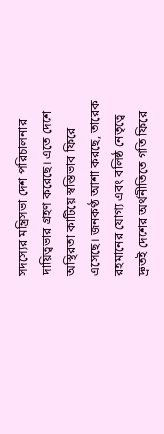সদস্যের মন্ত্রিসভা দেশ পরিচালনার দায়িত্বভার গ্রহণ করেছে। এতে দেশে অস্থিরতা কাটিয়ে স্বস্তিভাব ফিরে এসেছে। জনকণ্ঠ আশা করছে, তারেক রহমানের যোগ্য এবং বলিষ্ঠ নেতৃত্বে দ্রুতই দেশের অর্থনীতিতে গতি ফিরে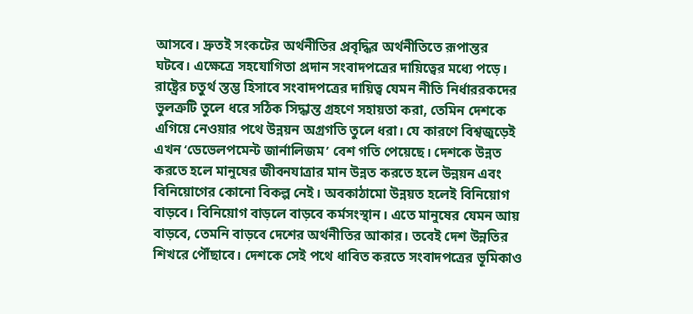আসবে। দ্রুতই সংকটের অর্থনীতির প্রবৃদ্ধির অর্থনীতিতে রূপান্তর ঘটবে। এক্ষেত্রে সহযোগিতা প্রদান সংবাদপত্রের দায়িত্বের মধ্যে পড়ে। রাষ্ট্রের চতুর্থ স্তম্ভ হিসাবে সংবাদপত্রের দায়িত্ব যেমন নীতি নির্ধাররকদের ভুলত্রুটি তুলে ধরে সঠিক সিদ্ধান্ত গ্রহণে সহায়তা করা, তেমিন দেশকে এগিয়ে নেওয়ার পথে উন্নয়ন অগ্রগতি তুলে ধরা। যে কারণে বিশ্বজুড়েই এখন ‘ডেভেলপমেন্ট জার্নালিজম’ বেশ গতি পেয়েছে। দেশকে উন্নত করতে হলে মানুষের জীবনযাত্রার মান উন্নত করতে হলে উন্নয়ন এবং বিনিয়োগের কোনো বিকল্প নেই। অবকাঠামো উন্নয়ত হলেই বিনিয়োগ বাড়বে। বিনিয়োগ বাড়লে বাড়বে কর্মসংস্থান। এতে মানুষের যেমন আয় বাড়বে, তেমনি বাড়বে দেশের অর্থনীতির আকার। তবেই দেশ উন্নতির শিখরে পৌঁছাবে। দেশকে সেই পথে ধাবিত করতে সংবাদপত্রের ভূমিকাও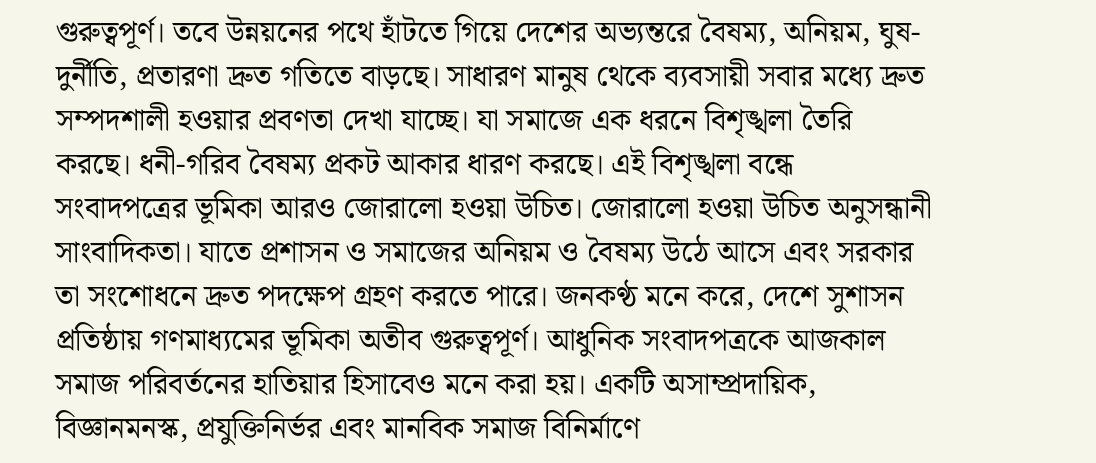গুরুত্বপূর্ণ। তবে উন্নয়নের পথে হাঁটতে গিয়ে দেশের অভ্যন্তরে বৈষম্য, অনিয়ম, ঘুষ-দুর্নীতি, প্রতারণা দ্রুত গতিতে বাড়ছে। সাধারণ মানুষ থেকে ব্যবসায়ী সবার মধ্যে দ্রুত সম্পদশালী হওয়ার প্রবণতা দেখা যাচ্ছে। যা সমাজে এক ধরনে বিশৃঙ্খলা তৈরি করছে। ধনী-গরিব বৈষম্য প্রকট আকার ধারণ করছে। এই বিশৃঙ্খলা বন্ধে সংবাদপত্রের ভূমিকা আরও জোরালো হওয়া উচিত। জোরালো হওয়া উচিত অনুসন্ধানী সাংবাদিকতা। যাতে প্রশাসন ও সমাজের অনিয়ম ও বৈষম্য উঠে আসে এবং সরকার তা সংশোধনে দ্রুত পদক্ষেপ গ্রহণ করতে পারে। জনকণ্ঠ মনে করে, দেশে সুশাসন প্রতিষ্ঠায় গণমাধ্যমের ভূমিকা অতীব গুরুত্বপূর্ণ। আধুনিক সংবাদপত্রকে আজকাল সমাজ পরিবর্তনের হাতিয়ার হিসাবেও মনে করা হয়। একটি অসাম্প্রদায়িক, বিজ্ঞানমনস্ক, প্রযুক্তিনির্ভর এবং মানবিক সমাজ বিনির্মাণে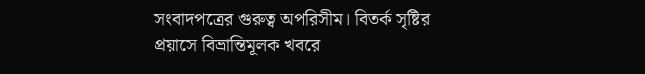সংবাদপত্রের গুরুত্ব অপরিসীম। বিতর্ক সৃষ্টির প্রয়াসে বিভ্রান্তিমূলক খবরে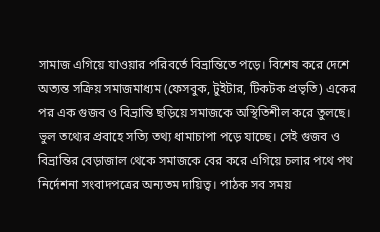সামাজ এগিয়ে যাওয়ার পরিবর্তে বিভ্রান্তিতে পড়ে। বিশেষ করে দেশে অত্যন্ত সক্রিয় সমাজমাধ্যম (ফেসবুক, টুইটার, টিকটক প্রভৃতি) একের পর এক গুজব ও বিভ্রান্তি ছড়িয়ে সমাজকে অস্থিতিশীল করে তুলছে। ভুল তথ্যের প্রবাহে সত্যি তথ্য ধামাচাপা পড়ে যাচ্ছে। সেই গুজব ও বিভ্রান্তির বেড়াজাল থেকে সমাজকে বের করে এগিয়ে চলার পথে পথ নির্দেশনা সংবাদপত্রের অন্যতম দায়িত্ব। পাঠক সব সময়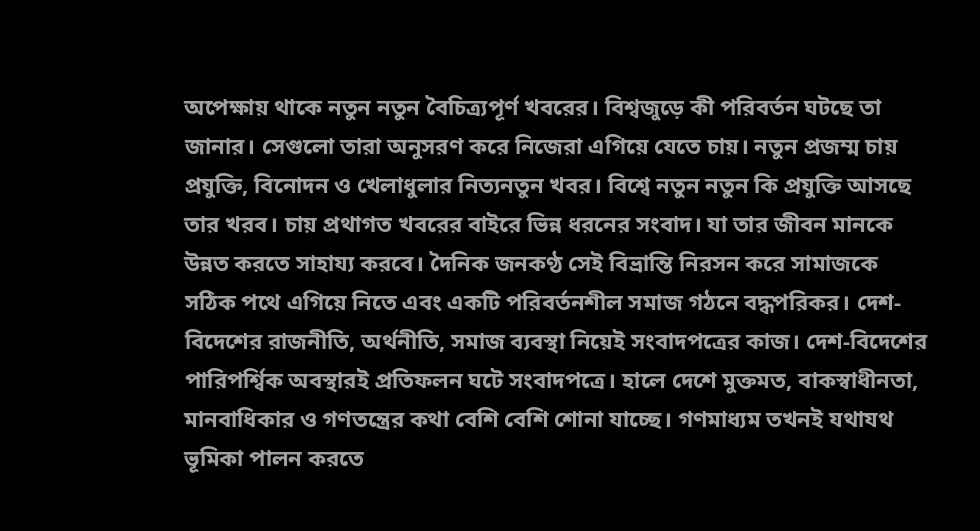অপেক্ষায় থাকে নতুন নতুন বৈচিত্র্যপূর্ণ খবরের। বিশ্বজুড়ে কী পরিবর্তন ঘটছে তা জানার। সেগুলো তারা অনুসরণ করে নিজেরা এগিয়ে যেতে চায়। নতুন প্রজম্ম চায় প্রযুক্তি, বিনোদন ও খেলাধুলার নিত্যনতুন খবর। বিশ্বে নতুন নতুন কি প্রযুক্তি আসছে তার খরব। চায় প্রথাগত খবরের বাইরে ভিন্ন ধরনের সংবাদ। যা তার জীবন মানকে উন্নত করতে সাহায্য করবে। দৈনিক জনকণ্ঠ সেই বিভ্রান্তি নিরসন করে সামাজকে সঠিক পথে এগিয়ে নিতে এবং একটি পরিবর্তনশীল সমাজ গঠনে বদ্ধপরিকর। দেশ-বিদেশের রাজনীতি, অর্থনীতি, সমাজ ব্যবস্থা নিয়েই সংবাদপত্রের কাজ। দেশ-বিদেশের পারিপর্শ্বিক অবস্থারই প্রতিফলন ঘটে সংবাদপত্রে। হালে দেশে মুক্তমত, বাকস্বাধীনতা, মানবাধিকার ও গণতন্ত্রের কথা বেশি বেশি শোনা যাচ্ছে। গণমাধ্যম তখনই যথাযথ ভূমিকা পালন করতে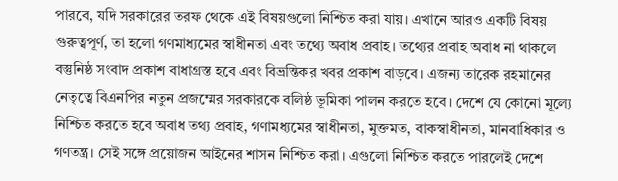পারবে, যদি সরকারের তরফ থেকে এই বিষয়গুলো নিশ্চিত করা যায়। এখানে আরও একটি বিষয় গুরুত্বপূর্ণ, তা হলো গণমাধ্যমের স্বাধীনতা এবং তথ্যে অবাধ প্রবাহ। তথ্যের প্রবাহ অবাধ না থাকলে বস্তুনিষ্ঠ সংবাদ প্রকাশ বাধাগ্রস্ত হবে এবং বিভ্রন্তিকর খবর প্রকাশ বাড়বে। এজন্য তারেক রহমানের নেতৃত্বে বিএনপির নতুন প্রজম্মের সরকারকে বলিষ্ঠ ভূমিকা পালন করতে হবে। দেশে যে কোনো মূল্যে নিশ্চিত করতে হবে অবাধ তথ্য প্রবাহ, গণামধ্যমের স্বাধীনতা, মুক্তমত, বাকস্বাধীনতা, মানবাধিকার ও গণতন্ত্র। সেই সঙ্গে প্রয়োজন আইনের শাসন নিশ্চিত করা। এগুলো নিশ্চিত করতে পারলেই দেশে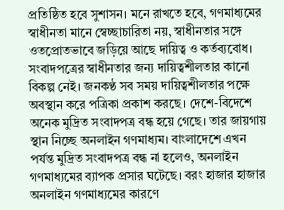প্রতিষ্ঠিত হবে সুশাসন। মনে রাখতে হবে, গণমাধ্যমের স্বাধীনতা মানে স্বেচ্ছাচারিতা নয়, স্বাধীনতার সঙ্গে ওতপ্রোতভাবে জড়িয়ে আছে দায়িত্ব ও কর্তব্যবোধ। সংবাদপত্রের স্বাধীনতার জন্য দায়িত্বশীলতার কানো বিকল্প নেই। জনকণ্ঠ সব সময় দায়িত্বশীলতার পক্ষে অবস্থান করে পত্রিকা প্রকাশ করছে। দেশে-বিদেশে অনেক মুদ্রিত সংবাদপত্র বন্ধ হয়ে গেছে। তার জায়গায় স্থান নিচ্ছে অনলাইন গণমাধ্যম। বাংলাদেশে এখন পর্যন্ত মুদ্রিত সংবাদপত্র বন্ধ না হলেও, অনলাইন গণমাধ্যমের ব্যাপক প্রসার ঘটেছে। বরং হাজার হাজার অনলাইন গণমাধ্যমের কারণে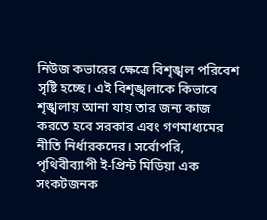নিউজ কভারের ক্ষেত্রে বিশৃঙ্খল পরিবেশ সৃষ্টি হচ্ছে। এই বিশৃঙ্খলাকে কিভাবে শৃঙ্খলায় আনা যায় তার জন্য কাজ করতে হবে সরকার এবং গণমাধ্যমের নীতি নির্ধারকদের। সর্বোপরি, পৃথিবীব্যাপী ই-প্রিন্ট মিডিয়া এক সংকটজনক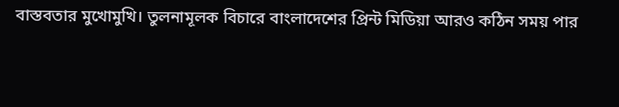বাস্তবতার মুখোমুখি। তুলনামূলক বিচারে বাংলাদেশের প্রিন্ট মিডিয়া আরও কঠিন সময় পার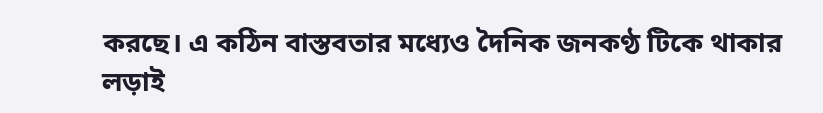করছে। এ কঠিন বাস্তবতার মধ্যেও দৈনিক জনকণ্ঠ টিকে থাকার লড়াই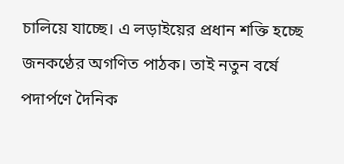চালিয়ে যাচ্ছে। এ লড়াইয়ের প্রধান শক্তি হচ্ছে জনকণ্ঠের অগণিত পাঠক। তাই নতুন বর্ষে পদার্পণে দৈনিক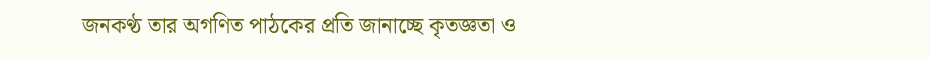জনকণ্ঠ তার অগণিত পাঠকের প্রতি জানাচ্ছে কৃতজ্ঞতা ও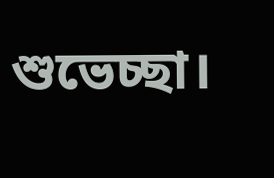শুভেচ্ছা।